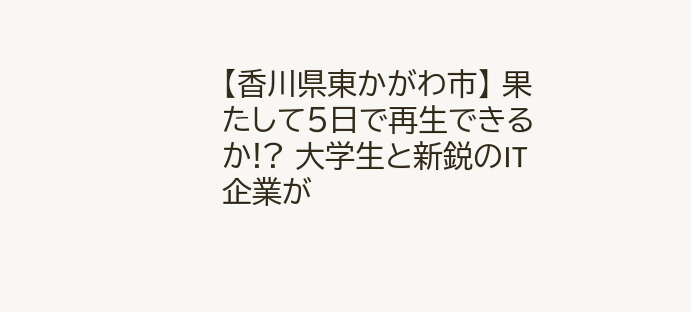【香川県東かがわ市】 果たして5日で再生できるか!? 大学生と新鋭のIT企業が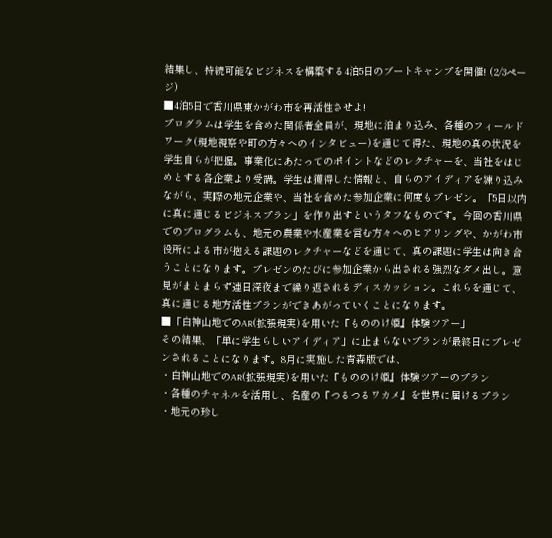結集し、持続可能なビジネスを構築する4泊5日のブートキャンプを開催! (2/3ページ)
■4泊5日で香川県東かがわ市を再活性させよ!
プログラムは学生を含めた関係者全員が、現地に泊まり込み、各種のフィールドワーク(現地視察や町の方々へのインタビュー)を通じて得た、現地の真の状況を学生自らが把握。事業化にあたってのポイントなどのレクチャーを、当社をはじめとする各企業より受講。学生は獲得した情報と、自らのアイディアを練り込みながら、実際の地元企業や、当社を含めた参加企業に何度もプレゼン。「5日以内に真に通じるビジネスプラン」を作り出すというタフなものです。今回の香川県でのプログラムも、地元の農業や水産業を営む方々へのヒアリングや、かがわ市役所による市が抱える課題のレクチャーなどを通じて、真の課題に学生は向き合うことになります。プレゼンのたびに参加企業から出される強烈なダメ出し。意見がまとまらず連日深夜まで繰り返されるディスカッション。これらを通じて、真に通じる地方活性プランができあがっていくことになります。
■「白神山地でのAR(拡張現実)を用いた『もののけ姫』体験ツアー」
その結果、「単に学生らしいアイディア」に止まらないプランが最終日にプレゼンされることになります。8月に実施した青森版では、
・白神山地でのAR(拡張現実)を用いた『もののけ姫』体験ツアーのプラン
・各種のチャネルを活用し、名産の『つるつるワカメ』を世界に届けるプラン
・地元の珍し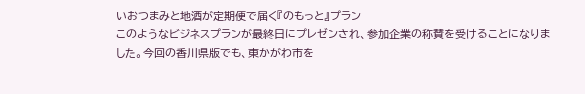いおつまみと地酒が定期便で届く『のもっと』プラン
このようなビジネスプランが最終日にプレゼンされ、参加企業の称賛を受けることになりました。今回の香川県版でも、東かがわ市を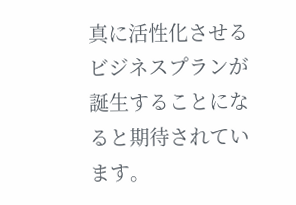真に活性化させるビジネスプランが誕生することになると期待されています。